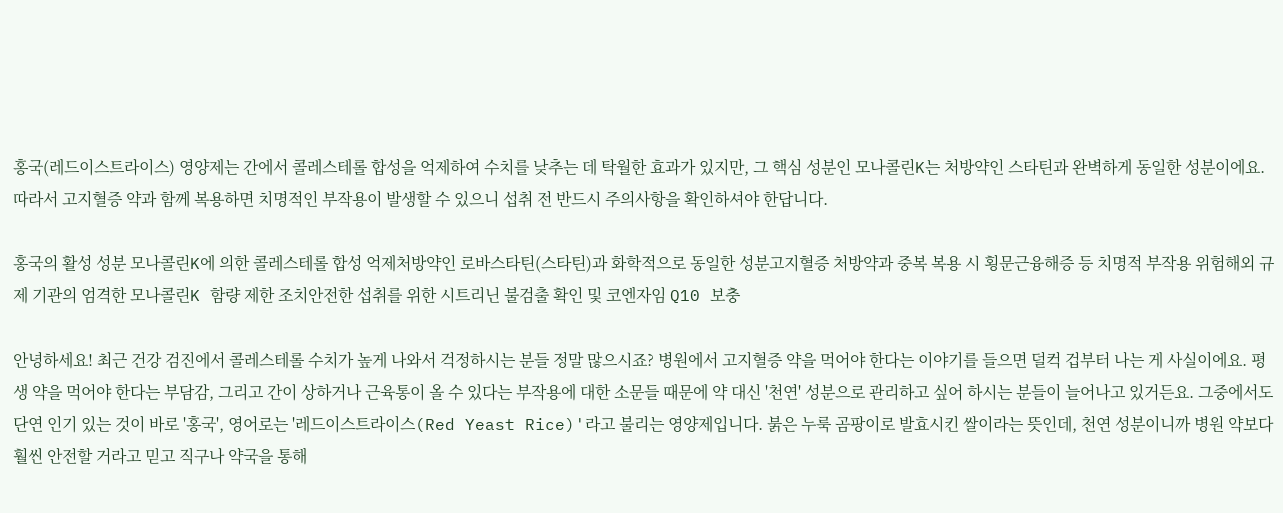홍국(레드이스트라이스) 영양제는 간에서 콜레스테롤 합성을 억제하여 수치를 낮추는 데 탁월한 효과가 있지만, 그 핵심 성분인 모나콜린K는 처방약인 스타틴과 완벽하게 동일한 성분이에요. 따라서 고지혈증 약과 함께 복용하면 치명적인 부작용이 발생할 수 있으니 섭취 전 반드시 주의사항을 확인하셔야 한답니다.

홍국의 활성 성분 모나콜린K에 의한 콜레스테롤 합성 억제처방약인 로바스타틴(스타틴)과 화학적으로 동일한 성분고지혈증 처방약과 중복 복용 시 횡문근융해증 등 치명적 부작용 위험해외 규제 기관의 엄격한 모나콜린K 함량 제한 조치안전한 섭취를 위한 시트리닌 불검출 확인 및 코엔자임 Q10 보충

안녕하세요! 최근 건강 검진에서 콜레스테롤 수치가 높게 나와서 걱정하시는 분들 정말 많으시죠? 병원에서 고지혈증 약을 먹어야 한다는 이야기를 들으면 덜컥 겁부터 나는 게 사실이에요. 평생 약을 먹어야 한다는 부담감, 그리고 간이 상하거나 근육통이 올 수 있다는 부작용에 대한 소문들 때문에 약 대신 '천연' 성분으로 관리하고 싶어 하시는 분들이 늘어나고 있거든요. 그중에서도 단연 인기 있는 것이 바로 '홍국', 영어로는 '레드이스트라이스(Red Yeast Rice)'라고 불리는 영양제입니다. 붉은 누룩 곰팡이로 발효시킨 쌀이라는 뜻인데, 천연 성분이니까 병원 약보다 훨씬 안전할 거라고 믿고 직구나 약국을 통해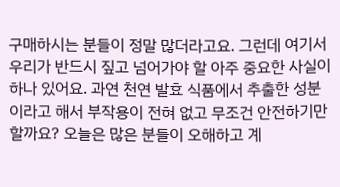구매하시는 분들이 정말 많더라고요. 그런데 여기서 우리가 반드시 짚고 넘어가야 할 아주 중요한 사실이 하나 있어요. 과연 천연 발효 식품에서 추출한 성분이라고 해서 부작용이 전혀 없고 무조건 안전하기만 할까요? 오늘은 많은 분들이 오해하고 계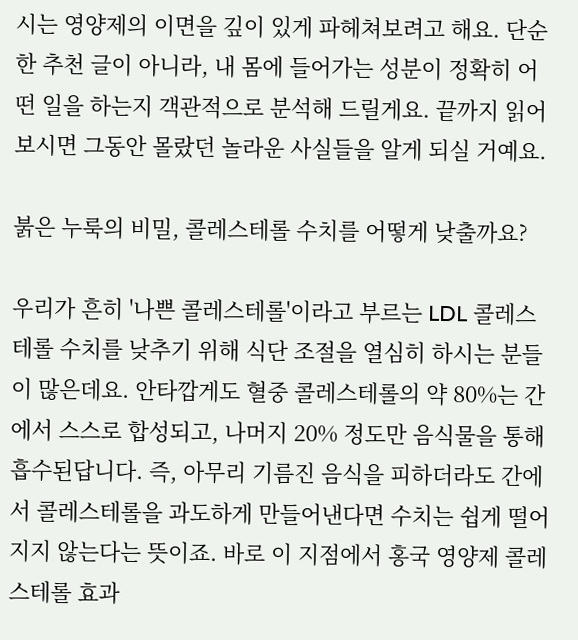시는 영양제의 이면을 깊이 있게 파헤쳐보려고 해요. 단순한 추천 글이 아니라, 내 몸에 들어가는 성분이 정확히 어떤 일을 하는지 객관적으로 분석해 드릴게요. 끝까지 읽어보시면 그동안 몰랐던 놀라운 사실들을 알게 되실 거예요.

붉은 누룩의 비밀, 콜레스테롤 수치를 어떻게 낮출까요?

우리가 흔히 '나쁜 콜레스테롤'이라고 부르는 LDL 콜레스테롤 수치를 낮추기 위해 식단 조절을 열심히 하시는 분들이 많은데요. 안타깝게도 혈중 콜레스테롤의 약 80%는 간에서 스스로 합성되고, 나머지 20% 정도만 음식물을 통해 흡수된답니다. 즉, 아무리 기름진 음식을 피하더라도 간에서 콜레스테롤을 과도하게 만들어낸다면 수치는 쉽게 떨어지지 않는다는 뜻이죠. 바로 이 지점에서 홍국 영양제 콜레스테롤 효과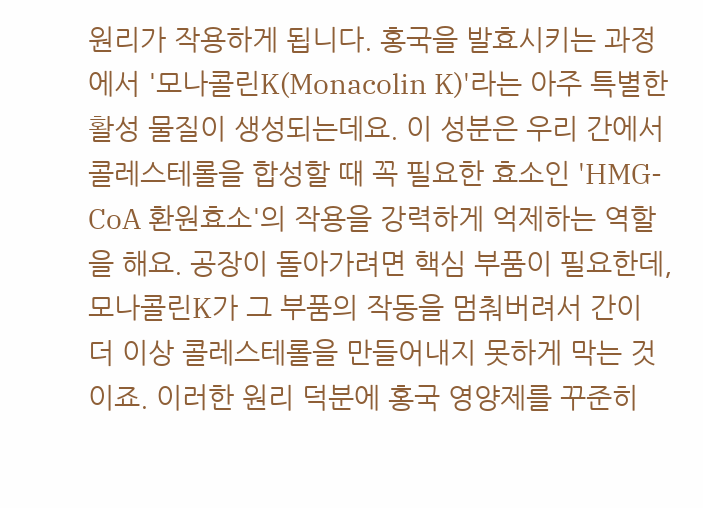원리가 작용하게 됩니다. 홍국을 발효시키는 과정에서 '모나콜린K(Monacolin K)'라는 아주 특별한 활성 물질이 생성되는데요. 이 성분은 우리 간에서 콜레스테롤을 합성할 때 꼭 필요한 효소인 'HMG-CoA 환원효소'의 작용을 강력하게 억제하는 역할을 해요. 공장이 돌아가려면 핵심 부품이 필요한데, 모나콜린K가 그 부품의 작동을 멈춰버려서 간이 더 이상 콜레스테롤을 만들어내지 못하게 막는 것이죠. 이러한 원리 덕분에 홍국 영양제를 꾸준히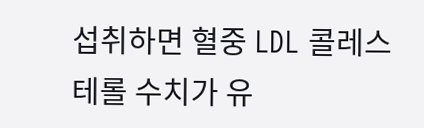섭취하면 혈중 LDL 콜레스테롤 수치가 유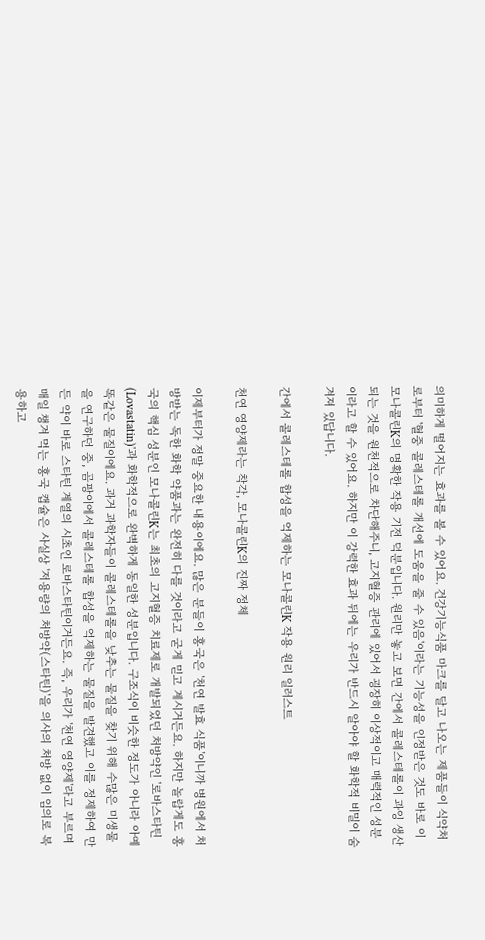의미하게 떨어지는 효과를 볼 수 있어요. 건강기능식품 마크를 달고 나오는 제품들이 식약처로부터 '혈중 콜레스테롤 개선에 도움을 줄 수 있음'이라는 기능성을 인정받은 것도 바로 이 모나콜린K의 명확한 작용 기전 덕분입니다. 원리만 놓고 보면 간에서 콜레스테롤이 과잉 생산되는 것을 원천적으로 차단해주니, 고지혈증 관리에 있어서 굉장히 이상적이고 매력적인 성분이라고 할 수 있어요. 하지만 이 강력한 효과 뒤에는 우리가 반드시 알아야 할 화학적 비밀이 숨겨져 있답니다.

간에서 콜레스테롤 합성을 억제하는 모나콜린K 작용 원리 일러스트

천연 영양제라는 착각, 모나콜린K의 진짜 정체

이제부터가 정말 중요한 내용이에요. 많은 분들이 홍국은 '천연 발효 식품'이니까 병원에서 처방받는 독한 화학 약품과는 완전히 다를 것이라고 굳게 믿고 계시거든요. 하지만 놀랍게도 홍국의 핵심 성분인 모나콜린K는 최초의 고지혈증 치료제로 개발되었던 처방약인 '로바스타틴(Lovastatin)'과 화학적으로 완벽하게 동일한 성분입니다. 구조식이 비슷한 정도가 아니라 아예 똑같은 물질이에요. 과거 과학자들이 콜레스테롤을 낮추는 물질을 찾기 위해 수많은 미생물을 연구하던 중, 곰팡이에서 콜레스테롤 합성을 억제하는 물질을 발견했고 이를 정제하여 만든 약이 바로 스타틴 계열의 시초인 로바스타틴이거든요. 즉, 우리가 '천연 영양제'라고 부르며 매일 챙겨 먹는 홍국 캡슐은 사실상 '저용량의 처방약(스타틴)'을 의사의 처방 없이 임의로 복용하고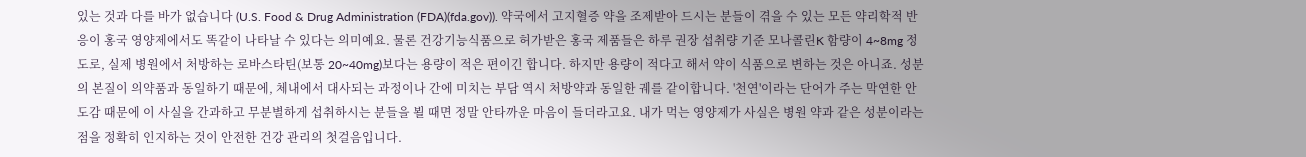있는 것과 다를 바가 없습니다 (U.S. Food & Drug Administration (FDA)(fda.gov)). 약국에서 고지혈증 약을 조제받아 드시는 분들이 겪을 수 있는 모든 약리학적 반응이 홍국 영양제에서도 똑같이 나타날 수 있다는 의미예요. 물론 건강기능식품으로 허가받은 홍국 제품들은 하루 권장 섭취량 기준 모나콜린K 함량이 4~8mg 정도로, 실제 병원에서 처방하는 로바스타틴(보통 20~40mg)보다는 용량이 적은 편이긴 합니다. 하지만 용량이 적다고 해서 약이 식품으로 변하는 것은 아니죠. 성분의 본질이 의약품과 동일하기 때문에, 체내에서 대사되는 과정이나 간에 미치는 부담 역시 처방약과 동일한 궤를 같이합니다. '천연'이라는 단어가 주는 막연한 안도감 때문에 이 사실을 간과하고 무분별하게 섭취하시는 분들을 뵐 때면 정말 안타까운 마음이 들더라고요. 내가 먹는 영양제가 사실은 병원 약과 같은 성분이라는 점을 정확히 인지하는 것이 안전한 건강 관리의 첫걸음입니다.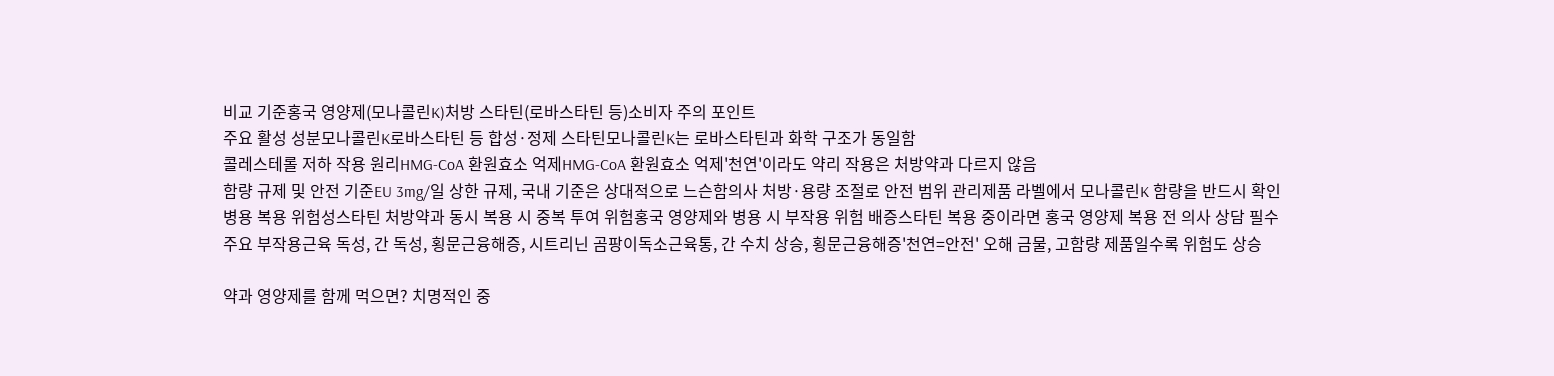비교 기준홍국 영양제(모나콜린K)처방 스타틴(로바스타틴 등)소비자 주의 포인트
주요 활성 성분모나콜린K로바스타틴 등 합성·정제 스타틴모나콜린K는 로바스타틴과 화학 구조가 동일함
콜레스테롤 저하 작용 원리HMG-CoA 환원효소 억제HMG-CoA 환원효소 억제'천연'이라도 약리 작용은 처방약과 다르지 않음
함량 규제 및 안전 기준EU 3mg/일 상한 규제, 국내 기준은 상대적으로 느슨함의사 처방·용량 조절로 안전 범위 관리제품 라벨에서 모나콜린K 함량을 반드시 확인
병용 복용 위험성스타틴 처방약과 동시 복용 시 중복 투여 위험홍국 영양제와 병용 시 부작용 위험 배증스타틴 복용 중이라면 홍국 영양제 복용 전 의사 상담 필수
주요 부작용근육 독성, 간 독성, 횡문근융해증, 시트리닌 곰팡이독소근육통, 간 수치 상승, 횡문근융해증'천연=안전' 오해 금물, 고함량 제품일수록 위험도 상승

약과 영양제를 함께 먹으면? 치명적인 중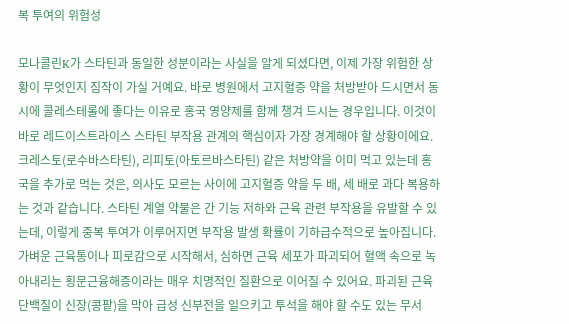복 투여의 위험성

모나콜린K가 스타틴과 동일한 성분이라는 사실을 알게 되셨다면, 이제 가장 위험한 상황이 무엇인지 짐작이 가실 거예요. 바로 병원에서 고지혈증 약을 처방받아 드시면서 동시에 콜레스테롤에 좋다는 이유로 홍국 영양제를 함께 챙겨 드시는 경우입니다. 이것이 바로 레드이스트라이스 스타틴 부작용 관계의 핵심이자 가장 경계해야 할 상황이에요. 크레스토(로수바스타틴), 리피토(아토르바스타틴) 같은 처방약을 이미 먹고 있는데 홍국을 추가로 먹는 것은, 의사도 모르는 사이에 고지혈증 약을 두 배, 세 배로 과다 복용하는 것과 같습니다. 스타틴 계열 약물은 간 기능 저하와 근육 관련 부작용을 유발할 수 있는데, 이렇게 중복 투여가 이루어지면 부작용 발생 확률이 기하급수적으로 높아집니다. 가벼운 근육통이나 피로감으로 시작해서, 심하면 근육 세포가 파괴되어 혈액 속으로 녹아내리는 횡문근융해증이라는 매우 치명적인 질환으로 이어질 수 있어요. 파괴된 근육 단백질이 신장(콩팥)을 막아 급성 신부전을 일으키고 투석을 해야 할 수도 있는 무서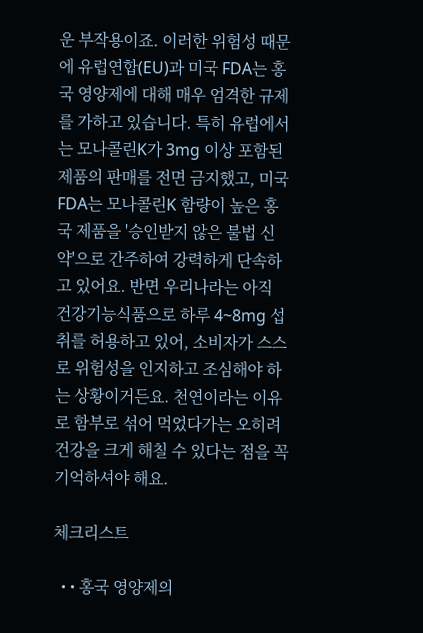운 부작용이죠. 이러한 위험성 때문에 유럽연합(EU)과 미국 FDA는 홍국 영양제에 대해 매우 엄격한 규제를 가하고 있습니다. 특히 유럽에서는 모나콜린K가 3mg 이상 포함된 제품의 판매를 전면 금지했고, 미국 FDA는 모나콜린K 함량이 높은 홍국 제품을 '승인받지 않은 불법 신약'으로 간주하여 강력하게 단속하고 있어요. 반면 우리나라는 아직 건강기능식품으로 하루 4~8mg 섭취를 허용하고 있어, 소비자가 스스로 위험성을 인지하고 조심해야 하는 상황이거든요. 천연이라는 이유로 함부로 섞어 먹었다가는 오히려 건강을 크게 해칠 수 있다는 점을 꼭 기억하셔야 해요.

체크리스트

  • • 홍국 영양제의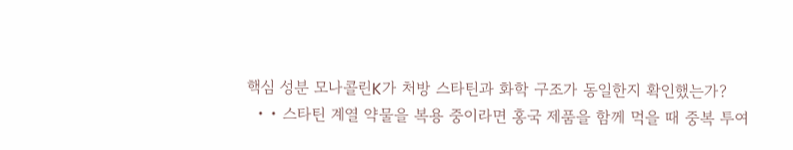핵심 성분 모나콜린K가 처방 스타틴과 화학 구조가 동일한지 확인했는가?
  • • 스타틴 계열 약물을 복용 중이라면 홍국 제품을 함께 먹을 때 중복 투여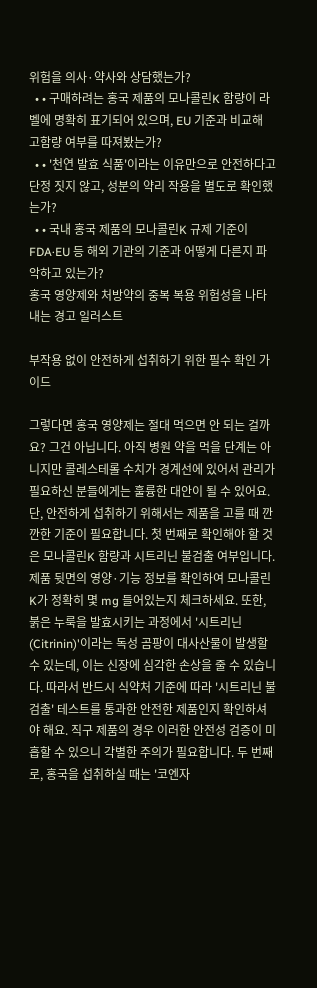위험을 의사·약사와 상담했는가?
  • • 구매하려는 홍국 제품의 모나콜린K 함량이 라벨에 명확히 표기되어 있으며, EU 기준과 비교해 고함량 여부를 따져봤는가?
  • • '천연 발효 식품'이라는 이유만으로 안전하다고 단정 짓지 않고, 성분의 약리 작용을 별도로 확인했는가?
  • • 국내 홍국 제품의 모나콜린K 규제 기준이 FDA·EU 등 해외 기관의 기준과 어떻게 다른지 파악하고 있는가?
홍국 영양제와 처방약의 중복 복용 위험성을 나타내는 경고 일러스트

부작용 없이 안전하게 섭취하기 위한 필수 확인 가이드

그렇다면 홍국 영양제는 절대 먹으면 안 되는 걸까요? 그건 아닙니다. 아직 병원 약을 먹을 단계는 아니지만 콜레스테롤 수치가 경계선에 있어서 관리가 필요하신 분들에게는 훌륭한 대안이 될 수 있어요. 단, 안전하게 섭취하기 위해서는 제품을 고를 때 깐깐한 기준이 필요합니다. 첫 번째로 확인해야 할 것은 모나콜린K 함량과 시트리닌 불검출 여부입니다. 제품 뒷면의 영양·기능 정보를 확인하여 모나콜린K가 정확히 몇 mg 들어있는지 체크하세요. 또한, 붉은 누룩을 발효시키는 과정에서 '시트리닌(Citrinin)'이라는 독성 곰팡이 대사산물이 발생할 수 있는데, 이는 신장에 심각한 손상을 줄 수 있습니다. 따라서 반드시 식약처 기준에 따라 '시트리닌 불검출' 테스트를 통과한 안전한 제품인지 확인하셔야 해요. 직구 제품의 경우 이러한 안전성 검증이 미흡할 수 있으니 각별한 주의가 필요합니다. 두 번째로, 홍국을 섭취하실 때는 '코엔자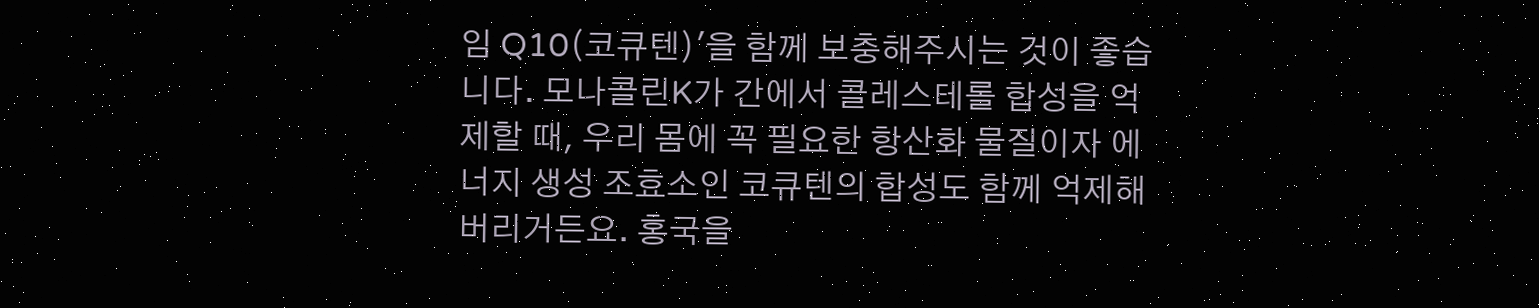임 Q10(코큐텐)'을 함께 보충해주시는 것이 좋습니다. 모나콜린K가 간에서 콜레스테롤 합성을 억제할 때, 우리 몸에 꼭 필요한 항산화 물질이자 에너지 생성 조효소인 코큐텐의 합성도 함께 억제해버리거든요. 홍국을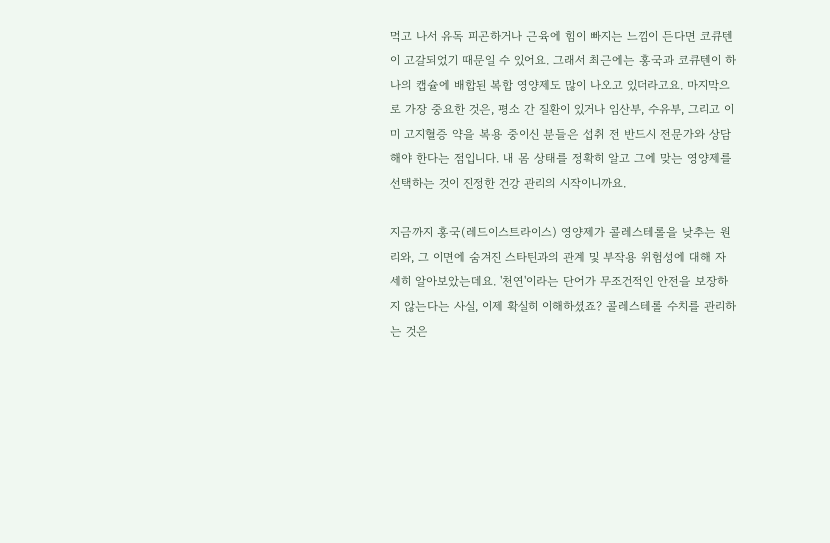먹고 나서 유독 피곤하거나 근육에 힘이 빠지는 느낌이 든다면 코큐텐이 고갈되었기 때문일 수 있어요. 그래서 최근에는 홍국과 코큐텐이 하나의 캡슐에 배합된 복합 영양제도 많이 나오고 있더라고요. 마지막으로 가장 중요한 것은, 평소 간 질환이 있거나 임산부, 수유부, 그리고 이미 고지혈증 약을 복용 중이신 분들은 섭취 전 반드시 전문가와 상담해야 한다는 점입니다. 내 몸 상태를 정확히 알고 그에 맞는 영양제를 선택하는 것이 진정한 건강 관리의 시작이니까요.

지금까지 홍국(레드이스트라이스) 영양제가 콜레스테롤을 낮추는 원리와, 그 이면에 숨겨진 스타틴과의 관계 및 부작용 위험성에 대해 자세히 알아보았는데요. '천연'이라는 단어가 무조건적인 안전을 보장하지 않는다는 사실, 이제 확실히 이해하셨죠? 콜레스테롤 수치를 관리하는 것은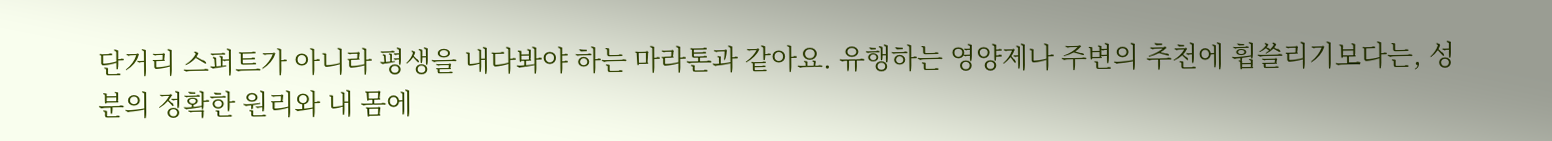단거리 스퍼트가 아니라 평생을 내다봐야 하는 마라톤과 같아요. 유행하는 영양제나 주변의 추천에 휩쓸리기보다는, 성분의 정확한 원리와 내 몸에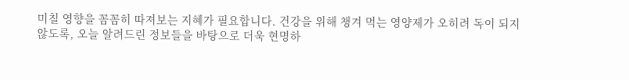미칠 영향을 꼼꼼히 따져보는 지혜가 필요합니다. 건강을 위해 챙겨 먹는 영양제가 오히려 독이 되지 않도록, 오늘 알려드린 정보들을 바탕으로 더욱 현명하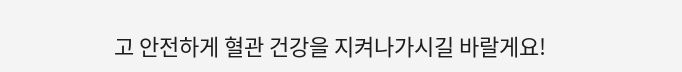고 안전하게 혈관 건강을 지켜나가시길 바랄게요!